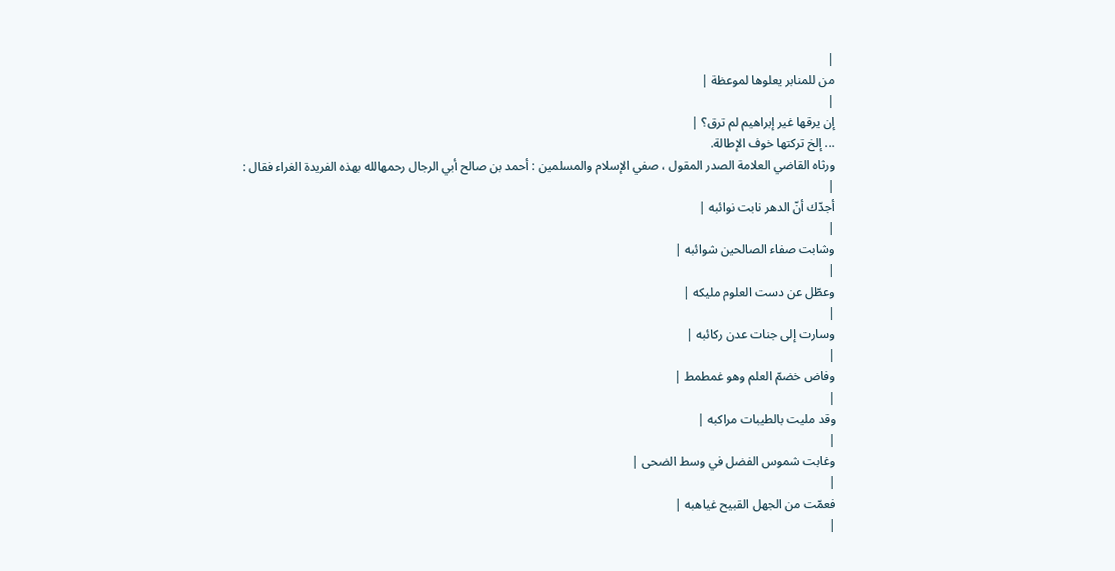|
من للمنابر يعلوها لموعظة |
|
إن يرقها غير إبراهيم لم ترق؟ |
... إلخ تركتها خوف الإطالة.
ورثاه القاضي العلامة الصدر المقول ، صفي الإسلام والمسلمين : أحمد بن صالح أبي الرجال رحمهالله بهذه الفريدة الغراء فقال :
|
أجدّك أنّ الدهر نابت نوائبه |
|
وشابت صفاء الصالحين شوائبه |
|
وعطّل عن دست العلوم مليكه |
|
وسارت إلى جنات عدن ركائبه |
|
وفاض خضمّ العلم وهو غمطمط |
|
وقد مليت بالطيبات مراكبه |
|
وغابت شموس الفضل في وسط الضحى |
|
فعمّت من الجهل القبيح غياهبه |
|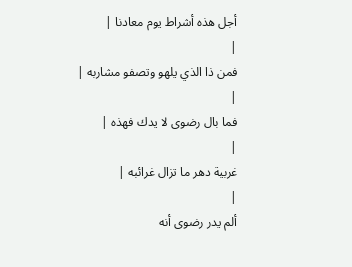أجل هذه أشراط يوم معادنا |
|
فمن ذا الذي يلهو وتصفو مشاربه |
|
فما بال رضوى لا يدك فهذه |
|
غربية دهر ما تزال غرائبه |
|
ألم يدر رضوى أنه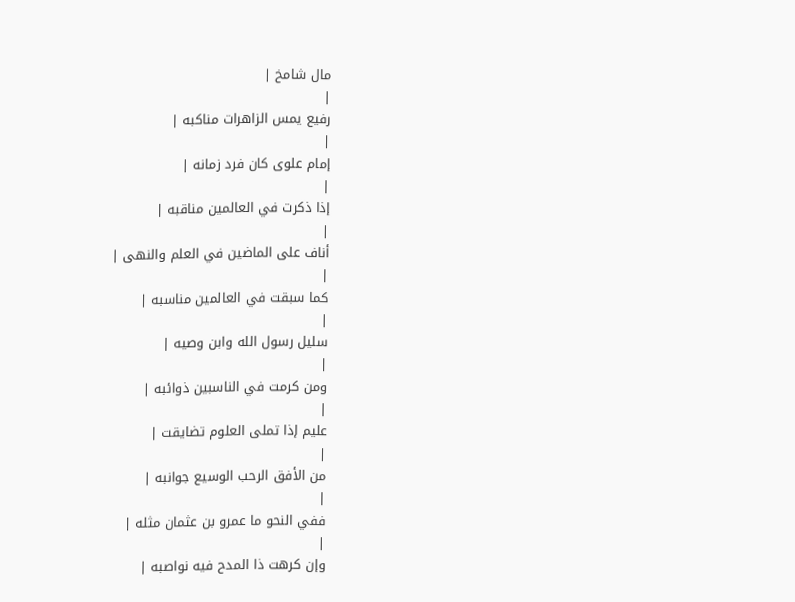مال شامخ |
|
رفيع يمس الزاهرات مناكبه |
|
إمام علوى كان فرد زمانه |
|
إذا ذكرت في العالمين مناقبه |
|
أناف على الماضين في العلم والنهى |
|
كما سبقت في العالمين مناسبه |
|
سليل رسول الله وابن وصيه |
|
ومن كرمت في الناسبين ذوائبه |
|
عليم إذا تملى العلوم تضايقت |
|
من الأفق الرحب الوسيع جوانبه |
|
ففي النحو ما عمرو بن عثمان مثله |
|
وإن كرهت ذا المدح فيه نواصبه |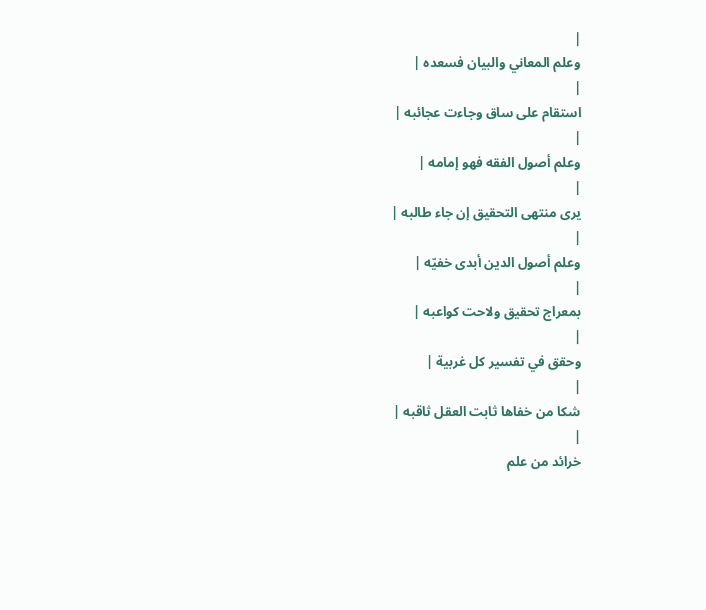|
وعلم المعاني والبيان فسعده |
|
استقام على ساق وجاءت عجائبه |
|
وعلم أصول الفقه فهو إمامه |
|
يرى منتهى التحقيق إن جاء طالبه |
|
وعلم أصول الدين أبدى خفيّه |
|
بمعراج تحقيق ولاحت كواعبه |
|
وحقق في تفسير كل غربية |
|
شكا من خفاها ثابت العقل ثاقبه |
|
خرائد من علم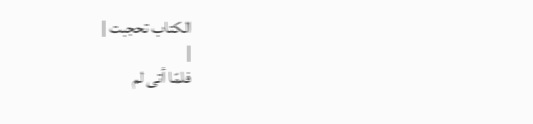الكتاب تحجبت |
|
فلمّا أتى لم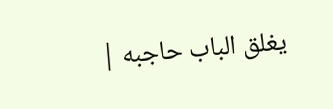يغلق الباب حاجبه |